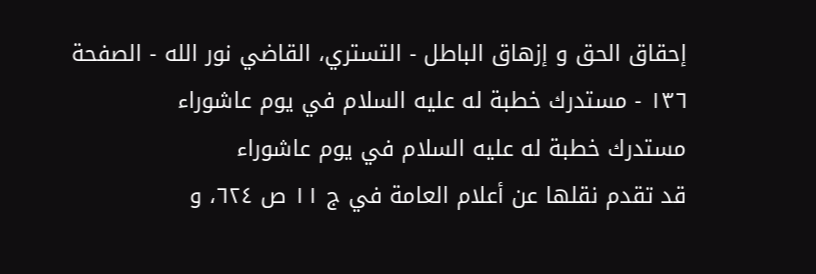إحقاق الحق و إزهاق الباطل - التستري، القاضي نور الله - الصفحة ١٣٦ - مستدرك خطبة له عليه السلام في يوم عاشوراء
مستدرك خطبة له عليه السلام في يوم عاشوراء
قد تقدم نقلها عن أعلام العامة في ج ١١ ص ٦٢٤، و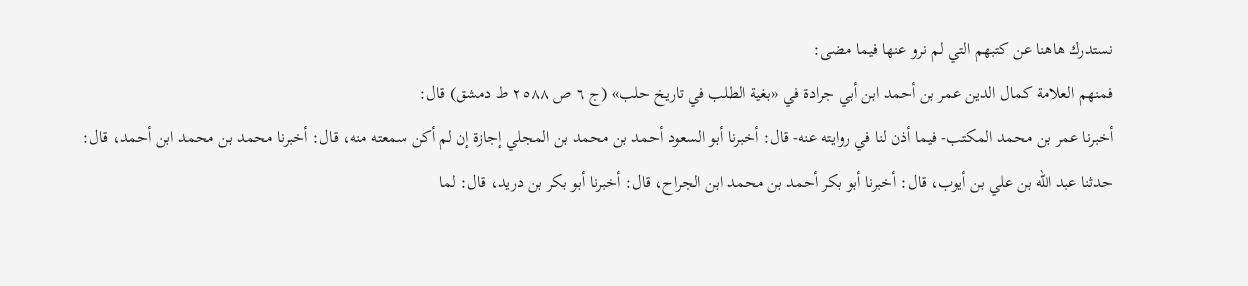نستدرك هاهنا عن كتبهم التي لم نرو عنها فيما مضى:
فمنهم العلامة كمال الدين عمر بن أحمد ابن أبي جرادة في «بغية الطلب في تاريخ حلب» (ج ٦ ص ٢٥٨٨ ط دمشق) قال:
أخبرنا عمر بن محمد المكتب- فيما أذن لنا في روايته عنه- قال: أخبرنا أبو السعود أحمد بن محمد بن المجلي إجازة إن لم أكن سمعته منه، قال: أخبرنا محمد بن محمد ابن أحمد، قال: حدثنا عبد اللّه بن علي بن أيوب، قال: أخبرنا أبو بكر أحمد بن محمد ابن الجراح، قال: أخبرنا أبو بكر بن دريد، قال: لما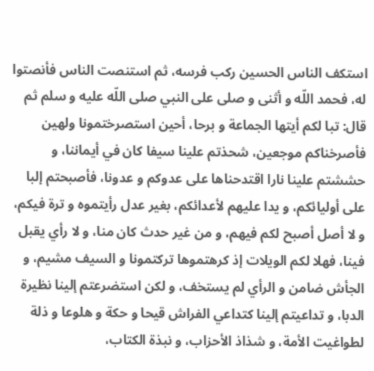استكف الناس الحسين ركب فرسه، ثم استنصت الناس فأنصتوا له، فحمد اللّه و أثنى و صلى على النبي صلى اللّه عليه و سلم ثم قال: تبا لكم أيتها الجماعة و برحا، أحين استصرختمونا ولهين فأصرخناكم موجعين، شحذتم علينا سيفا كان في أيماننا، و حششتم علينا نارا اقتدحناها على عدوكم و عدونا، فأصبحتم إلبا على أوليائكم، و يدا عليهم لأعدائكم، بغير عدل رأيتموه و ترة فيكم، و لا أصل أصبح لكم فيهم، و من غير حدث كان منا، و لا رأي يقبل فينا، فهلا لكم الويلات إذ كرهتموها تركتمونا و السيف مشيم، و الجأش ضامن و الرأي لم يستخف، و لكن استضرعتم إلينا نظيرة الدبا، و تداعيتم إلينا كتداعي الفراش قيحا و حكة و هلوعا و ذلة لطواغيت الأمة، و شذاذ الأحزاب، و نبذة الكتاب،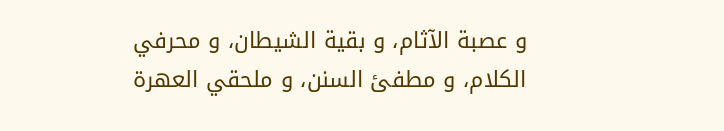و عصبة الآثام، و بقية الشيطان، و محرفي الكلام، و مطفئ السنن، و ملحقي العهرة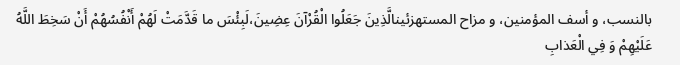بالنسب، و أسف المؤمنين، و مزاح المستهزئينالَّذِينَ جَعَلُوا الْقُرْآنَ عِضِينَ،لَبِئْسَ ما قَدَّمَتْ لَهُمْ أَنْفُسُهُمْ أَنْ سَخِطَ اللَّهُ عَلَيْهِمْ وَ فِي الْعَذابِ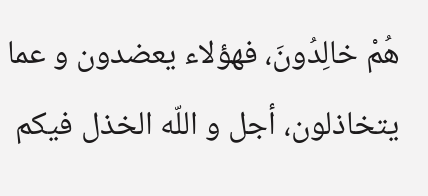هُمْ خالِدُونَ، فهؤلاء يعضدون و عما يتخاذلون، أجل و اللّه الخذل فيكم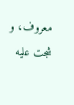معروف، و شجت عليه